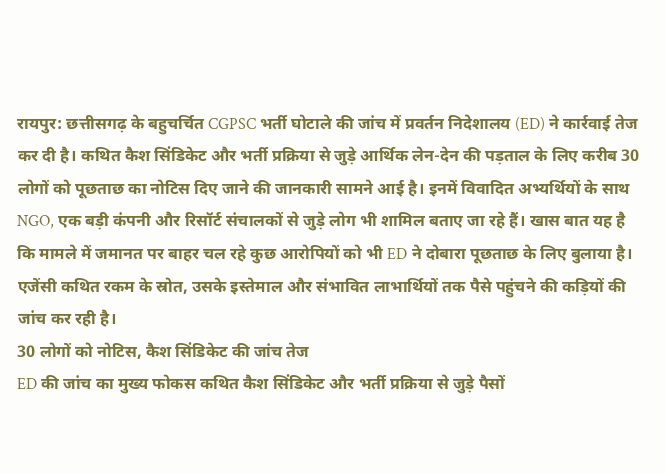रायपुर: छत्तीसगढ़ के बहुचर्चित CGPSC भर्ती घोटाले की जांच में प्रवर्तन निदेशालय (ED) ने कार्रवाई तेज कर दी है। कथित कैश सिंडिकेट और भर्ती प्रक्रिया से जुड़े आर्थिक लेन-देन की पड़ताल के लिए करीब 30 लोगों को पूछताछ का नोटिस दिए जाने की जानकारी सामने आई है। इनमें विवादित अभ्यर्थियों के साथ NGO, एक बड़ी कंपनी और रिसॉर्ट संचालकों से जुड़े लोग भी शामिल बताए जा रहे हैं। खास बात यह है कि मामले में जमानत पर बाहर चल रहे कुछ आरोपियों को भी ED ने दोबारा पूछताछ के लिए बुलाया है। एजेंसी कथित रकम के स्रोत, उसके इस्तेमाल और संभावित लाभार्थियों तक पैसे पहुंचने की कड़ियों की जांच कर रही है।
30 लोगों को नोटिस, कैश सिंडिकेट की जांच तेज
ED की जांच का मुख्य फोकस कथित कैश सिंडिकेट और भर्ती प्रक्रिया से जुड़े पैसों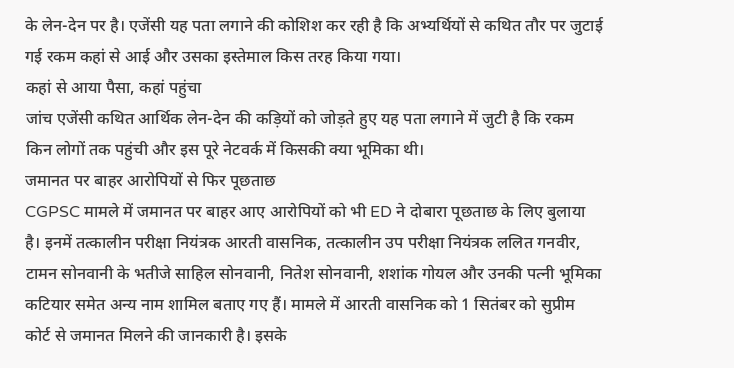के लेन-देन पर है। एजेंसी यह पता लगाने की कोशिश कर रही है कि अभ्यर्थियों से कथित तौर पर जुटाई गई रकम कहां से आई और उसका इस्तेमाल किस तरह किया गया।
कहां से आया पैसा, कहां पहुंचा
जांच एजेंसी कथित आर्थिक लेन-देन की कड़ियों को जोड़ते हुए यह पता लगाने में जुटी है कि रकम किन लोगों तक पहुंची और इस पूरे नेटवर्क में किसकी क्या भूमिका थी।
जमानत पर बाहर आरोपियों से फिर पूछताछ
CGPSC मामले में जमानत पर बाहर आए आरोपियों को भी ED ने दोबारा पूछताछ के लिए बुलाया है। इनमें तत्कालीन परीक्षा नियंत्रक आरती वासनिक, तत्कालीन उप परीक्षा नियंत्रक ललित गनवीर, टामन सोनवानी के भतीजे साहिल सोनवानी, नितेश सोनवानी, शशांक गोयल और उनकी पत्नी भूमिका कटियार समेत अन्य नाम शामिल बताए गए हैं। मामले में आरती वासनिक को 1 सितंबर को सुप्रीम कोर्ट से जमानत मिलने की जानकारी है। इसके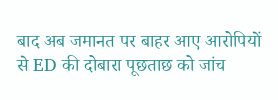बाद अब जमानत पर बाहर आए आरोपियों से ED की दोबारा पूछताछ को जांच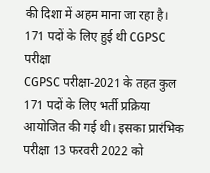की दिशा में अहम माना जा रहा है।
171 पदों के लिए हुई थी CGPSC परीक्षा
CGPSC परीक्षा-2021 के तहत कुल 171 पदों के लिए भर्ती प्रक्रिया आयोजित की गई थी। इसका प्रारंभिक परीक्षा 13 फरवरी 2022 को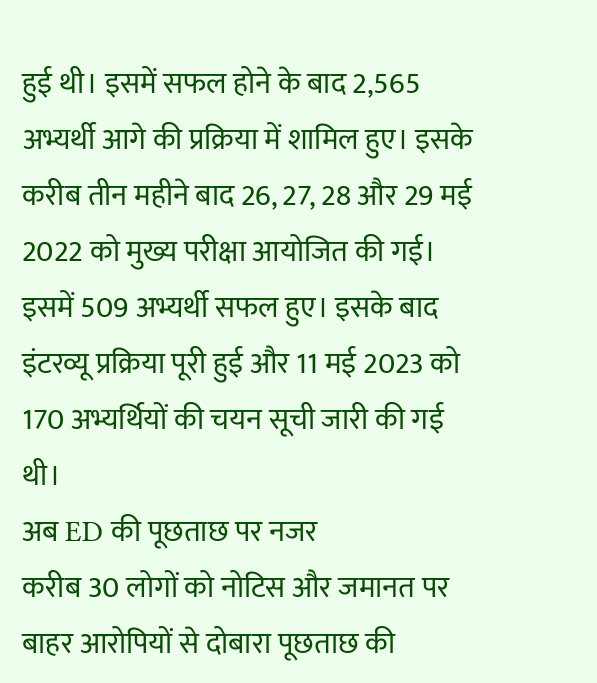हुई थी। इसमें सफल होने के बाद 2,565 अभ्यर्थी आगे की प्रक्रिया में शामिल हुए। इसके करीब तीन महीने बाद 26, 27, 28 और 29 मई 2022 को मुख्य परीक्षा आयोजित की गई। इसमें 509 अभ्यर्थी सफल हुए। इसके बाद इंटरव्यू प्रक्रिया पूरी हुई और 11 मई 2023 को 170 अभ्यर्थियों की चयन सूची जारी की गई थी।
अब ED की पूछताछ पर नजर
करीब 30 लोगों को नोटिस और जमानत पर बाहर आरोपियों से दोबारा पूछताछ की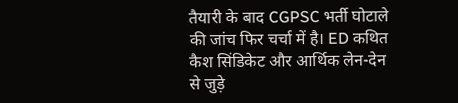तैयारी के बाद CGPSC भर्ती घोटाले की जांच फिर चर्चा में है। ED कथित कैश सिंडिकेट और आर्थिक लेन-देन से जुड़े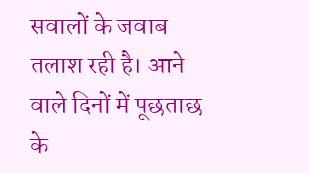सवालों के जवाब तलाश रही है। आने वाले दिनों में पूछताछ के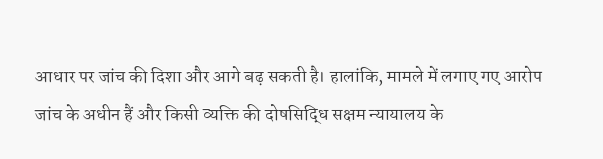आधार पर जांच की दिशा और आगे बढ़ सकती है। हालांकि, मामले में लगाए गए आरोप जांच के अधीन हैं और किसी व्यक्ति की दोषसिद्धि सक्षम न्यायालय के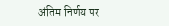अंतिम निर्णय पर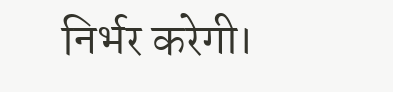निर्भर करेगी।